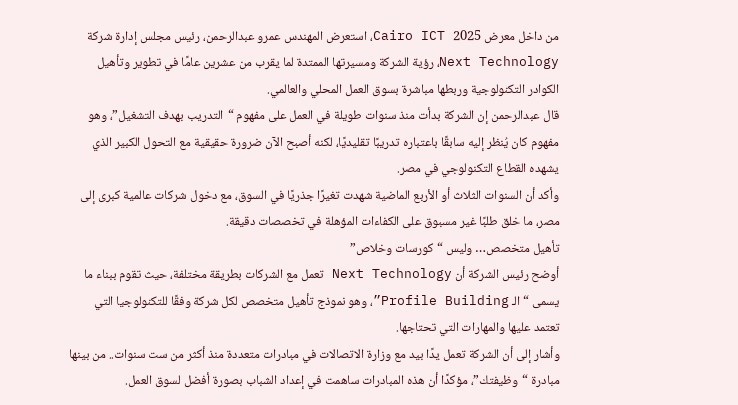من داخل معرض Cairo ICT 2025، استعرض المهندس عمرو عبدالرحمن، رئيس مجلس إدارة شركة Next Technology، رؤية الشركة ومسيرتها الممتدة لما يقرب من عشرين عامًا في تطوير وتأهيل الكوادر التكنولوجية وربطها مباشرة بسوق العمل المحلي والعالمي.
قال عبدالرحمن إن الشركة بدأت منذ سنوات طويلة في العمل على مفهوم “التدريب بهدف التشغيل”، وهو مفهوم كان يُنظر إليه سابقًا باعتباره تدريبًا تقليديًا، لكنه أصبح الآن ضرورة حقيقية مع التحول الكبير الذي يشهده القطاع التكنولوجي في مصر.
وأكد أن السنوات الثلاث أو الأربع الماضية شهدت تغيرًا جذريًا في السوق، مع دخول شركات عالمية كبرى إلى مصر، ما خلق طلبًا غير مسبوق على الكفاءات المؤهلة في تخصصات دقيقة.
تأهيل متخصص… وليس “كورسات وخلاص”
أوضح رئيس الشركة أن Next Technology تعمل مع الشركات بطريقة مختلفة، حيث تقوم ببناء ما يسمى “الـ Profile Building”، وهو نموذج تأهيل متخصص لكل شركة وفقًا للتكنولوجيا التي تعتمد عليها والمهارات التي تحتاجها.
وأشار إلى أن الشركة تعمل يدًا بيد مع وزارة الاتصالات في مبادرات متعددة منذ أكثر من ست سنوات.. من بينها مبادرة “وظيفتك”، مؤكدًا أن هذه المبادرات ساهمت في إعداد الشباب بصورة أفضل لسوق العمل.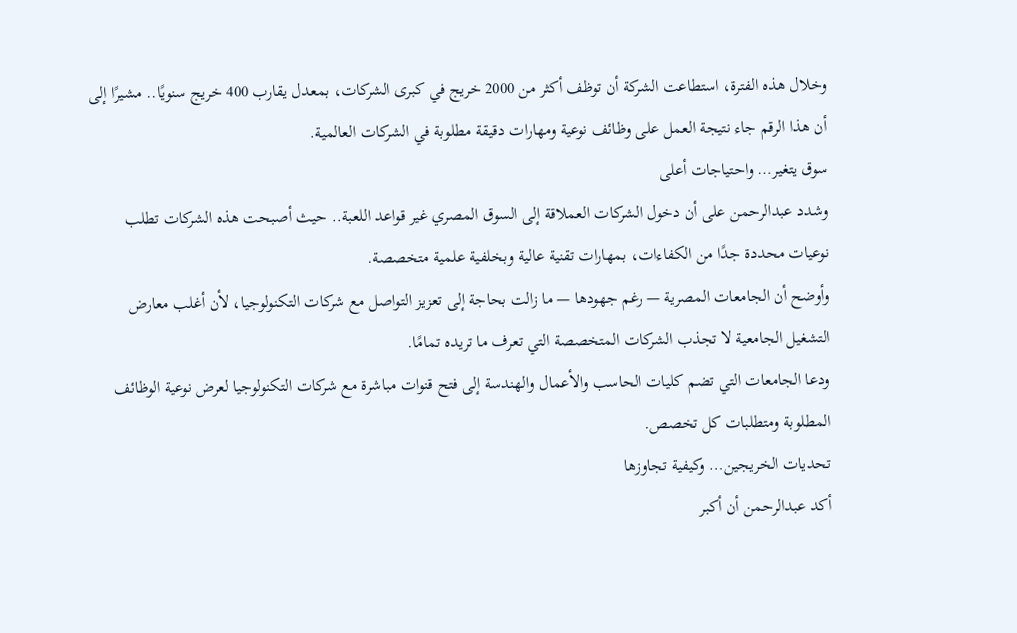وخلال هذه الفترة، استطاعت الشركة أن توظف أكثر من 2000 خريج في كبرى الشركات، بمعدل يقارب 400 خريج سنويًا.. مشيرًا إلى أن هذا الرقم جاء نتيجة العمل على وظائف نوعية ومهارات دقيقة مطلوبة في الشركات العالمية.
سوق يتغير… واحتياجات أعلى
وشدد عبدالرحمن على أن دخول الشركات العملاقة إلى السوق المصري غير قواعد اللعبة.. حيث أصبحت هذه الشركات تطلب نوعيات محددة جدًا من الكفاءات، بمهارات تقنية عالية وبخلفية علمية متخصصة.
وأوضح أن الجامعات المصرية — رغم جهودها — ما زالت بحاجة إلى تعزيز التواصل مع شركات التكنولوجيا، لأن أغلب معارض التشغيل الجامعية لا تجذب الشركات المتخصصة التي تعرف ما تريده تمامًا.
ودعا الجامعات التي تضم كليات الحاسب والأعمال والهندسة إلى فتح قنوات مباشرة مع شركات التكنولوجيا لعرض نوعية الوظائف المطلوبة ومتطلبات كل تخصص.
تحديات الخريجين… وكيفية تجاوزها
أكد عبدالرحمن أن أكبر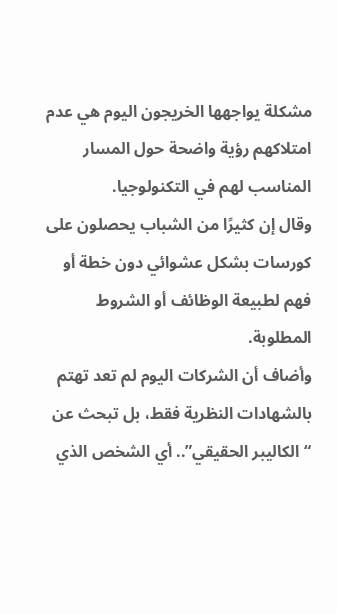مشكلة يواجهها الخريجون اليوم هي عدم امتلاكهم رؤية واضحة حول المسار المناسب لهم في التكنولوجيا.
وقال إن كثيرًا من الشباب يحصلون على كورسات بشكل عشوائي دون خطة أو فهم لطبيعة الوظائف أو الشروط المطلوبة.
وأضاف أن الشركات اليوم لم تعد تهتم بالشهادات النظرية فقط، بل تبحث عن “الكاليبر الحقيقي”.. أي الشخص الذي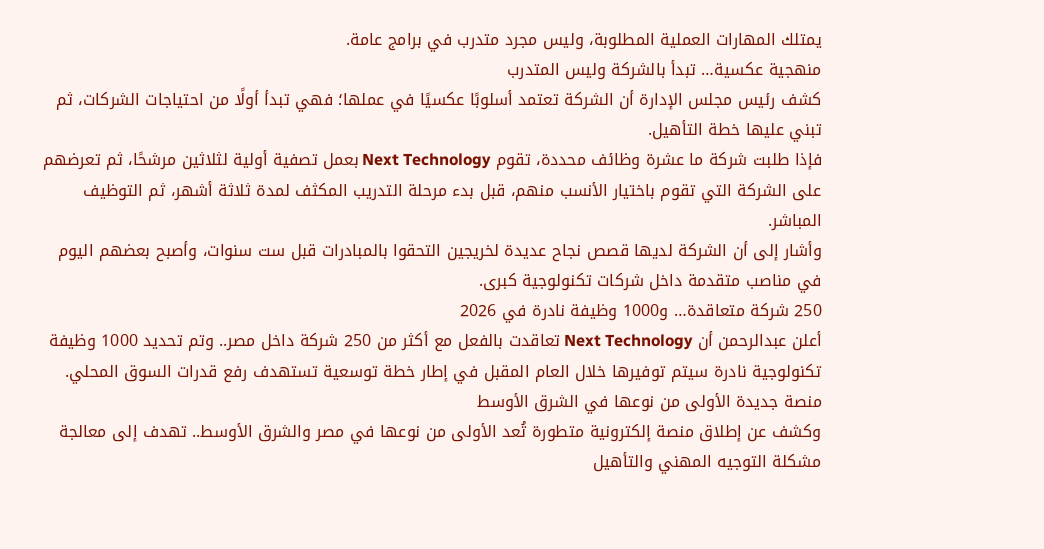يمتلك المهارات العملية المطلوبة، وليس مجرد متدرب في برامج عامة.
منهجية عكسية… تبدأ بالشركة وليس المتدرب
كشف رئيس مجلس الإدارة أن الشركة تعتمد أسلوبًا عكسيًا في عملها؛ فهي تبدأ أولًا من احتياجات الشركات، ثم تبني عليها خطة التأهيل.
فإذا طلبت شركة ما عشرة وظائف محددة، تقوم Next Technology بعمل تصفية أولية لثلاثين مرشحًا، ثم تعرضهم على الشركة التي تقوم باختيار الأنسب منهم، قبل بدء مرحلة التدريب المكثف لمدة ثلاثة أشهر، ثم التوظيف المباشر.
وأشار إلى أن الشركة لديها قصص نجاح عديدة لخريجين التحقوا بالمبادرات قبل ست سنوات، وأصبح بعضهم اليوم في مناصب متقدمة داخل شركات تكنولوجية كبرى.
250 شركة متعاقدة… و1000 وظيفة نادرة في 2026
أعلن عبدالرحمن أن Next Technology تعاقدت بالفعل مع أكثر من 250 شركة داخل مصر.. وتم تحديد 1000 وظيفة تكنولوجية نادرة سيتم توفيرها خلال العام المقبل في إطار خطة توسعية تستهدف رفع قدرات السوق المحلي.
منصة جديدة الأولى من نوعها في الشرق الأوسط
وكشف عن إطلاق منصة إلكترونية متطورة تُعد الأولى من نوعها في مصر والشرق الأوسط.. تهدف إلى معالجة مشكلة التوجيه المهني والتأهيل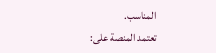المناسب.
تعتمد المنصة على: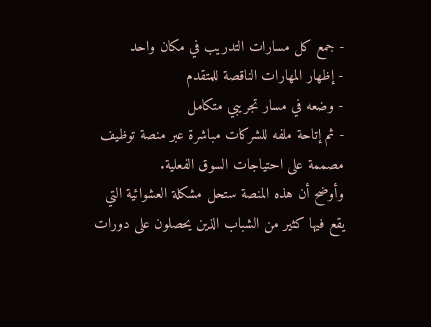- جمع كل مسارات التدريب في مكان واحد
- إظهار المهارات الناقصة للمتقدم
- وضعه في مسار تجريبي متكامل
- ثم إتاحة ملفه للشركات مباشرة عبر منصة توظيف مصممة على احتياجات السوق الفعلية.
وأوضح أن هذه المنصة ستحل مشكلة العشوائية التي يقع فيها كثير من الشباب الذين يحصلون على دورات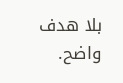بلا هدف واضح.